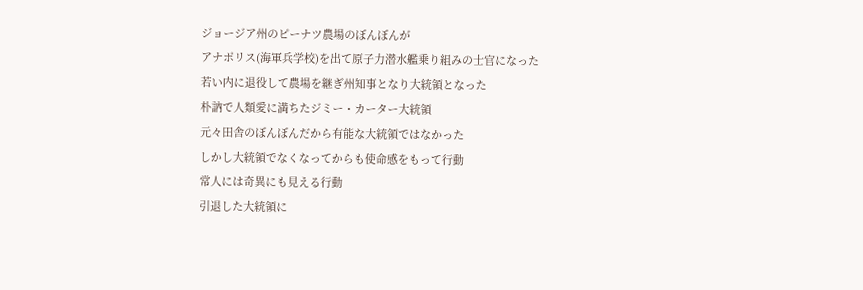ジョージア州のピーナツ農場のぼんぼんが
アナポリス(海軍兵学校)を出て原子力潜水艦乗り組みの士官になった
若い内に退役して農場を継ぎ州知事となり大統領となった
朴訥で人類愛に満ちたジミー・カーター大統領
元々田舎のぼんぼんだから有能な大統領ではなかった
しかし大統領でなくなってからも使命感をもって行動
常人には奇異にも見える行動
引退した大統領に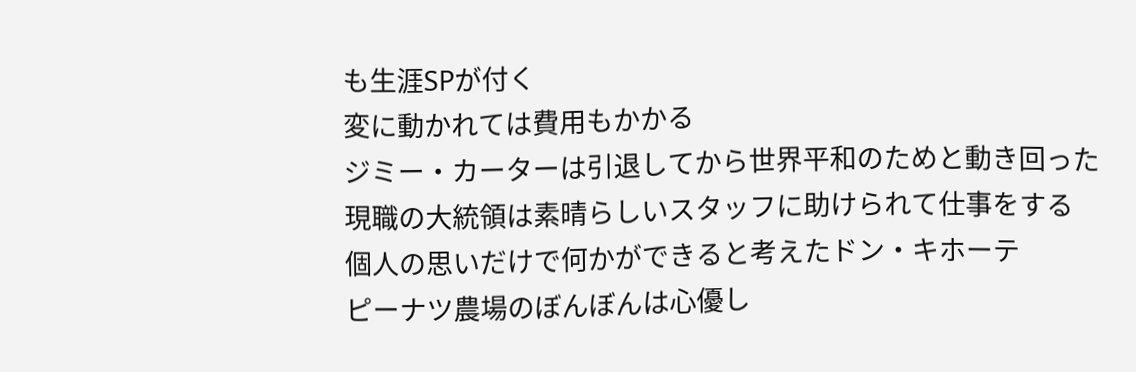も生涯SPが付く
変に動かれては費用もかかる
ジミー・カーターは引退してから世界平和のためと動き回った
現職の大統領は素晴らしいスタッフに助けられて仕事をする
個人の思いだけで何かができると考えたドン・キホーテ
ピーナツ農場のぼんぼんは心優し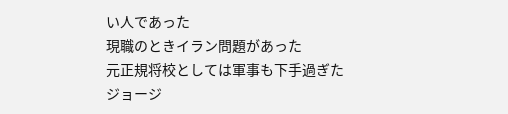い人であった
現職のときイラン問題があった
元正規将校としては軍事も下手過ぎた
ジョージ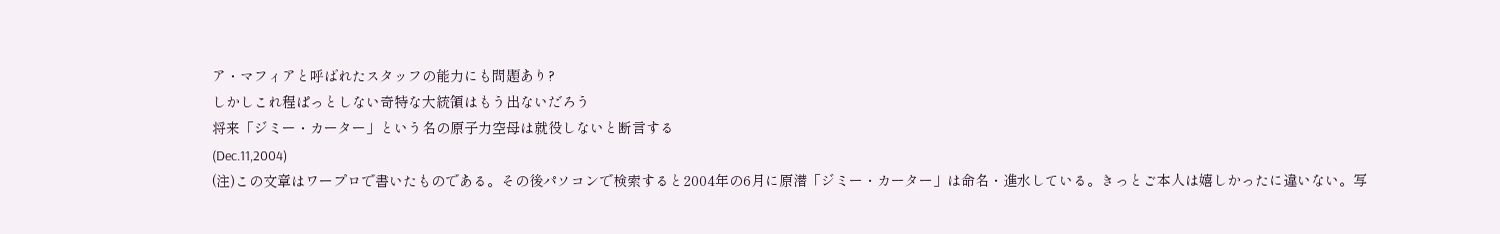ア・マフィアと呼ばれたスタッフの能力にも問題あり?
しかしこれ程ぱっとしない奇特な大統領はもう出ないだろう
将来「ジミー・カーター」という名の原子力空母は就役しないと断言する
(Dec.11,2004)
(注)この文章はワープロで書いたものである。その後パソコンで検索すると2004年の6月に原潜「ジミー・カーター」は命名・進水している。きっとご本人は嬉しかったに違いない。写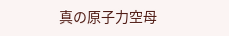真の原子力空母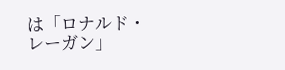は「ロナルド・レーガン」